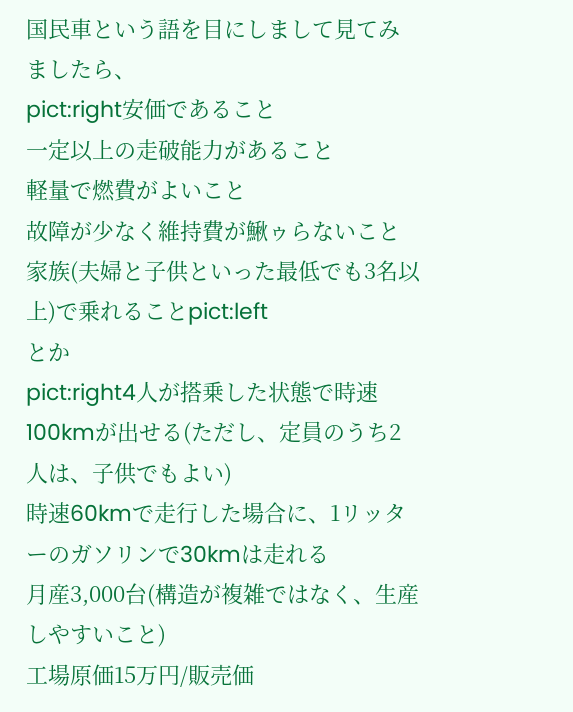国民車という語を目にしまして見てみましたら、
pict:right安価であること
一定以上の走破能力があること
軽量で燃費がよいこと
故障が少なく維持費が鰍ゥらないこと
家族(夫婦と子供といった最低でも3名以上)で乗れることpict:left
とか
pict:right4人が搭乗した状態で時速100kmが出せる(ただし、定員のうち2人は、子供でもよい)
時速60kmで走行した場合に、1リッターのガソリンで30kmは走れる
月産3,000台(構造が複雑ではなく、生産しやすいこと)
工場原価15万円/販売価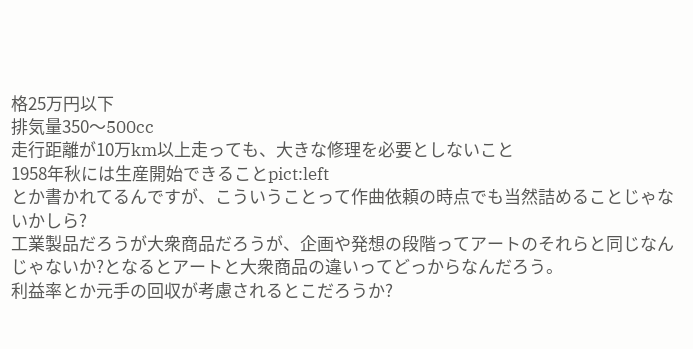格25万円以下
排気量350〜500cc
走行距離が10万km以上走っても、大きな修理を必要としないこと
1958年秋には生産開始できることpict:left
とか書かれてるんですが、こういうことって作曲依頼の時点でも当然詰めることじゃないかしら?
工業製品だろうが大衆商品だろうが、企画や発想の段階ってアートのそれらと同じなんじゃないか?となるとアートと大衆商品の違いってどっからなんだろう。
利益率とか元手の回収が考慮されるとこだろうか?